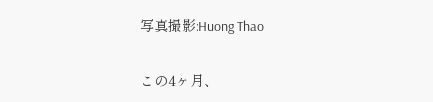写真撮影:Huong Thao

この4ヶ月、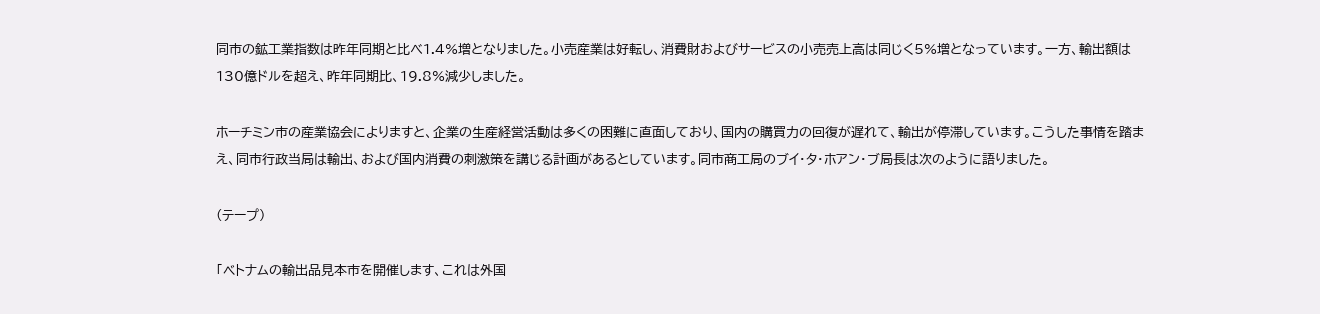同市の鉱工業指数は昨年同期と比べ1.4%増となりました。小売産業は好転し、消費財およびサービスの小売売上高は同じく5%増となっています。一方、輸出額は130億ドルを超え、昨年同期比、19.8%減少しました。

ホーチミン市の産業協会によりますと、企業の生産経営活動は多くの困難に直面しており、国内の購買力の回復が遅れて、輸出が停滞しています。こうした事情を踏まえ、同市行政当局は輸出、および国内消費の刺激策を講じる計画があるとしています。同市商工局のブイ・タ・ホアン・ブ局長は次のように語りました。

(テープ)

「ベトナムの輸出品見本市を開催します、これは外国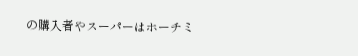の購入者やスーパーはホーチミ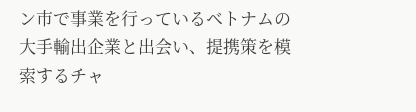ン市で事業を行っているベトナムの大手輸出企業と出会い、提携策を模索するチャ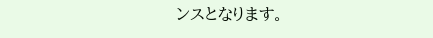ンスとなります。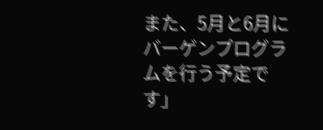また、5月と6月にバーゲンプログラムを行う予定です」